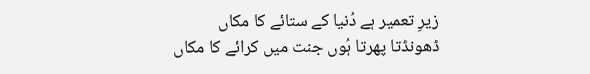زیرِ تعمیر ہے دُنیا کے ستائے کا مکاں
ڈھونڈتا پھرتا ہُوں جنت میں کرائے کا مکاں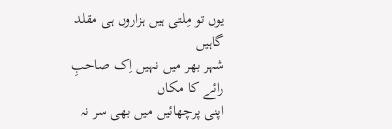یوں تو مِلتی ہیں ہزاروں ہی مقلد گاہیں
شہر بھر میں نہیں اِک صاحبِ رائے کا مکاں
اپنی پرچھائیں میں بھی سر نہ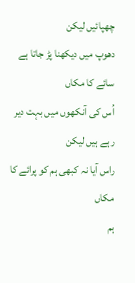چھپائیں لیکن
دھوپ میں دیکھنا پڑ جاتا ہے سائے کا مکاں
اُس کی آنکھوں میں بہت دیر رہے ہیں لیکن
راس آیا نہ کبھی ہم کو پرائے کا مکاں
ہم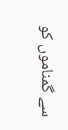سے گمناموں کو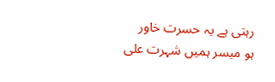رہتی ہے یہ حسرت خاور
ہو میسر ہمیں شہرت علی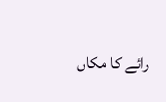رائے کا مکاں